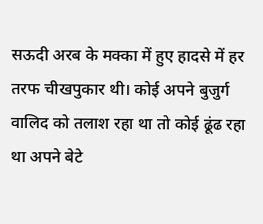सऊदी अरब के मक्का में हुए हादसे में हर तरफ चीखपुकार थी। कोई अपने बुजुर्ग वालिद को तलाश रहा था तो कोई ढूंढ रहा था अपने बेटे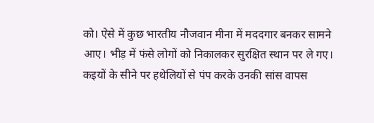को। ऐसे में कुछ भारतीय नौजवान मीना में मददगार बनकर सामने आए। भीड़ में फंसे लोगों को निकालकर सुरक्षित स्थान पर ले गए।
कइयों के सीने पर हथेलियों से पंप करके उनकी सांस वापस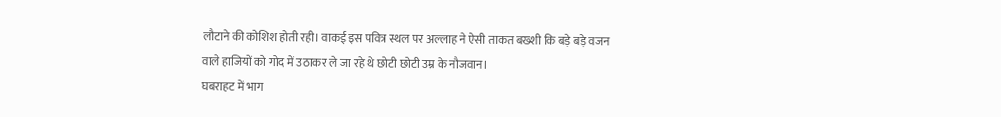लौटाने की कोशिश होती रही। वाकई इस पवित्र स्थल पर अल्लाह ने ऐसी ताकत बख्शी कि बड़े बड़े वजन वाले हाजियों को गोद में उठाकर ले जा रहे थे छोटी छोटी उम्र के नौजवान।
घबराहट में भाग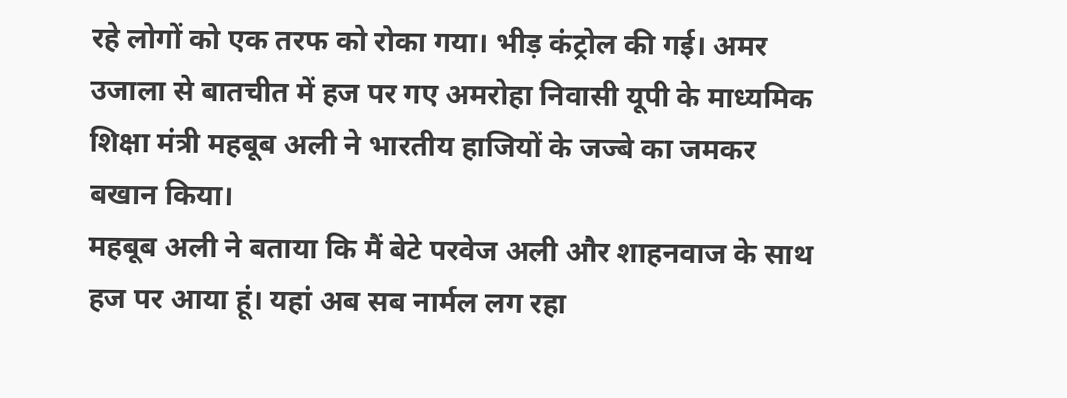रहे लोगों को एक तरफ को रोका गया। भीड़ कंट्रोल की गई। अमर उजाला से बातचीत में हज पर गए अमरोहा निवासी यूपी के माध्यमिक शिक्षा मंत्री महबूब अली ने भारतीय हाजियों के जज्बे का जमकर बखान किया।
महबूब अली ने बताया कि मैं बेटे परवेज अली और शाहनवाज के साथ हज पर आया हूं। यहां अब सब नार्मल लग रहा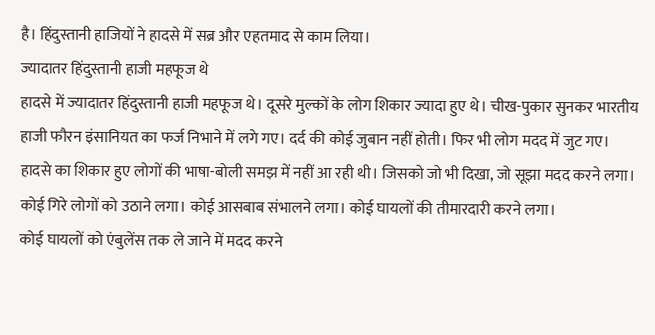है। हिंदुस्तानी हाजियों ने हादसे में सब्र और एहतमाद से काम लिया।
ज्यादातर हिंदुस्तानी हाजी महफूज थे
हादसे में ज्यादातर हिंदुस्तानी हाजी महफूज थे। दूसरे मुल्कों के लोग शिकार ज्यादा हुए थे। चीख-पुकार सुनकर भारतीय हाजी फौरन इंसानियत का फर्ज निभाने में लगे गए। दर्द की कोई जुबान नहीं होती। फिर भी लोग मदद में जुट गए।
हादसे का शिकार हुए लोगों की भाषा-बोली समझ में नहीं आ रही थी। जिसको जो भी दिखा, जो सूझा मदद करने लगा। कोई गिरे लोगों को उठाने लगा। कोई आसबाब संभालने लगा। कोई घायलों की तीमारदारी करने लगा।
कोई घायलों को एंबुलेंस तक ले जाने में मदद करने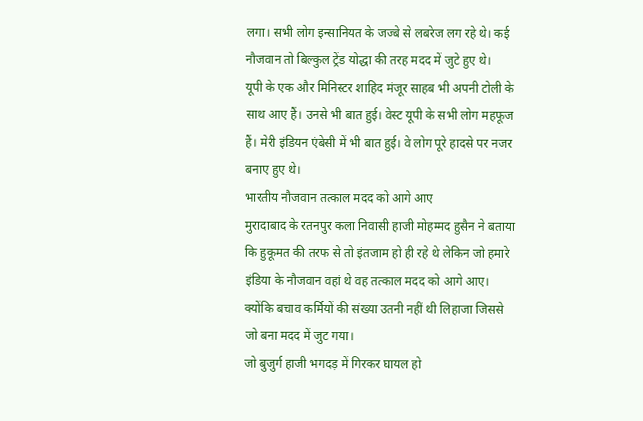लगा। सभी लोग इन्सानियत के जज्बे से लबरेज लग रहे थे। कई नौजवान तो बिल्कुल ट्रेंड योद्धा की तरह मदद में जुटे हुए थे।
यूपी के एक और मिनिस्टर शाहिद मंजूर साहब भी अपनी टोली के साथ आए हैं। उनसे भी बात हुई। वेस्ट यूपी के सभी लोग महफूज हैं। मेरी इंडियन एंबेसी में भी बात हुई। वे लोग पूरे हादसे पर नजर बनाए हुए थे।
भारतीय नौजवान तत्काल मदद को आगे आए
मुरादाबाद के रतनपुर कला निवासी हाजी मोहम्मद हुसैन ने बताया कि हुकूमत की तरफ से तो इंतजाम हो ही रहे थे लेकिन जो हमारे इंडिया के नौजवान वहां थे वह तत्काल मदद को आगे आए। क्योंकि बचाव कर्मियों की संख्या उतनी नहीं थी लिहाजा जिससे जो बना मदद में जुट गया।
जो बुजुर्ग हाजी भगदड़ में गिरकर घायल हो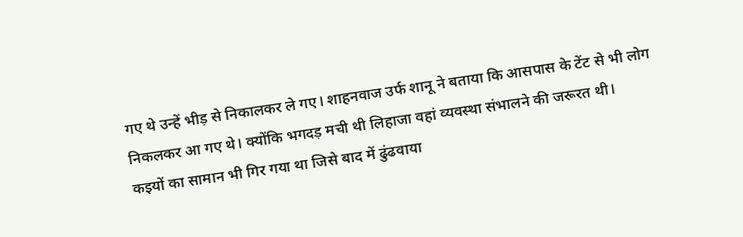गए थे उन्हें भीड़ से निकालकर ले गए। शाहनवाज उर्फ शानू ने बताया कि आसपास के टेंट से भी लोग निकलकर आ गए थे। क्योंकि भगदड़ मची थी लिहाजा वहां व्यवस्था संभालने की जरूरत थी।
कइयों का सामान भी गिर गया था जिसे बाद में ढुंढवाया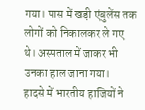गया। पास में खड़ी एंबुलेंस तक लोगों को निकालकर ले गए थे। अस्पताल में जाकर भी उनका हाल जाना गया।
हादसे में भारतीय हाजियों ने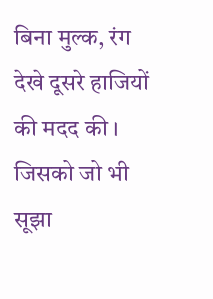बिना मुल्क, रंग देखे दूसरे हाजियों की मदद की । जिसको जो भी सूझा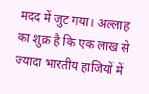मदद में जुट गया। अल्लाह का शुक्र है कि एक लाख से ज्यादा भारतीय हाजियों में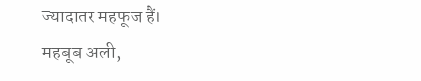ज्यादातर महफूज हैं।
महबूब अली,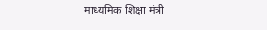माध्यमिक शिक्षा मंत्री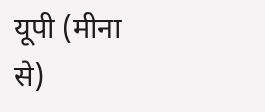यूपी (मीना से)